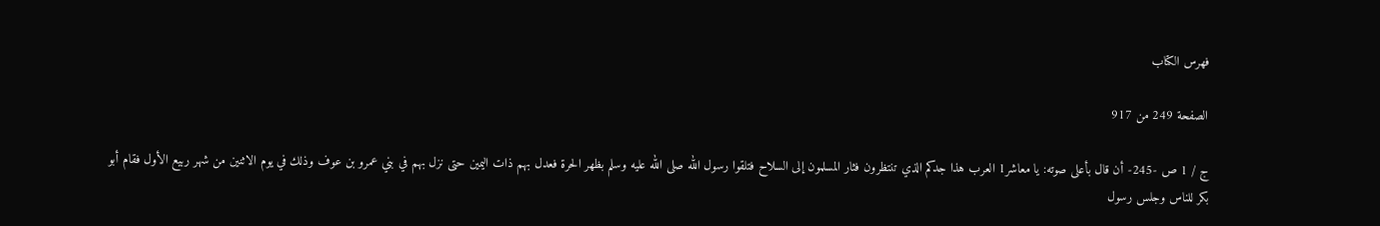فهرس الكتاب

الصفحة 249 من 917

ج / 1 ص -245- أن قال بأعلى صوته: يا معاشر1 العرب هذا جدكم الذي تنتظرون فثار المسلمون إلى السلاح فتلقوا رسول الله صلى الله عليه وسلم بظهر الحرة فعدل بهم ذات اليمين حتى نزل بهم في بني عمرو بن عوف وذلك في يوم الاثنين من شهر ربيع الأول فقام أبو بكر للناس وجلس رسول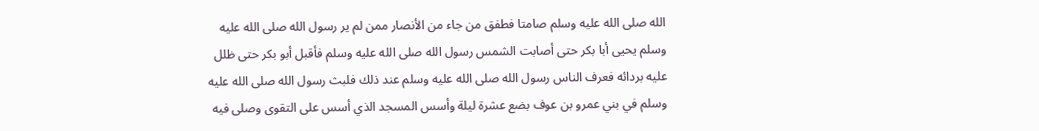الله صلى الله عليه وسلم صامتا فطفق من جاء من الأنصار ممن لم ير رسول الله صلى الله عليه وسلم يحيى أبا بكر حتى أصابت الشمس رسول الله صلى الله عليه وسلم فأقبل أبو بكر حتى ظلل عليه بردائه فعرف الناس رسول الله صلى الله عليه وسلم عند ذلك فلبث رسول الله صلى الله عليه وسلم في بني عمرو بن عوف بضع عشرة ليلة وأسس المسجد الذي أسس على التقوى وصلى فيه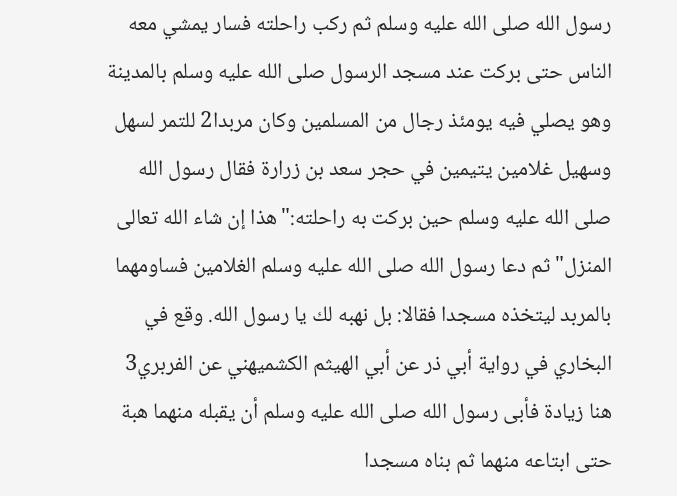رسول الله صلى الله عليه وسلم ثم ركب راحلته فسار يمشي معه الناس حتى بركت عند مسجد الرسول صلى الله عليه وسلم بالمدينة وهو يصلي فيه يومئذ رجال من المسلمين وكان مربدا2 للتمر لسهل وسهيل غلامين يتيمين في حجر سعد بن زرارة فقال رسول الله صلى الله عليه وسلم حين بركت به راحلته:"هذا إن شاء الله تعالى المنزل"ثم دعا رسول الله صلى الله عليه وسلم الغلامين فساومهما بالمربد ليتخذه مسجدا فقالا: بل نهبه لك يا رسول الله. وقع في البخاري في رواية أبي ذر عن أبي الهيثم الكشميهني عن الفربري3 هنا زيادة فأبى رسول الله صلى الله عليه وسلم أن يقبله منهما هبة حتى ابتاعه منهما ثم بناه مسجدا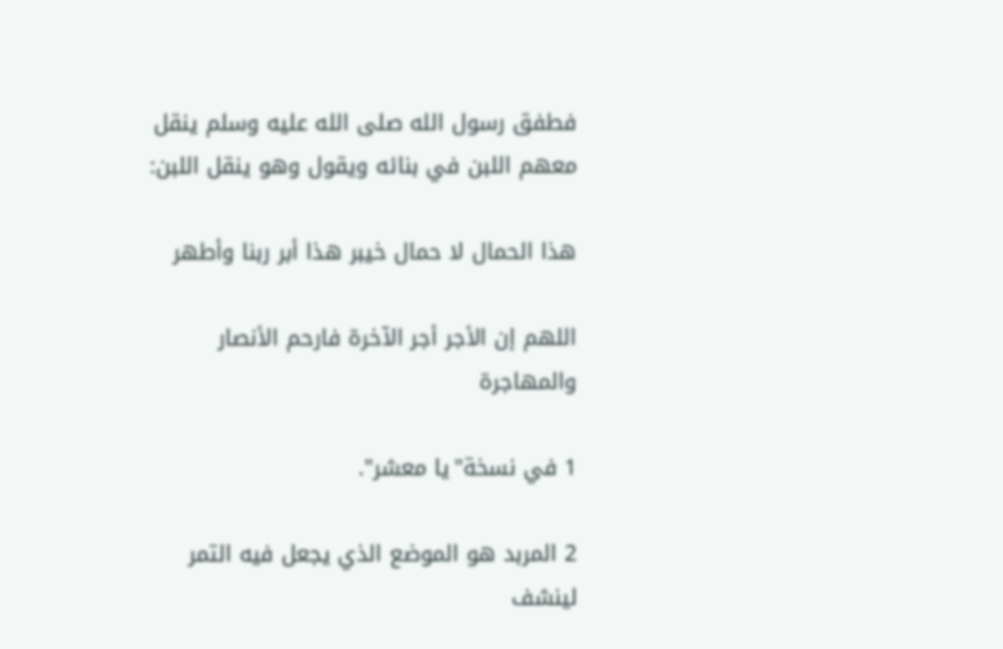فطفق رسول الله صلى الله عليه وسلم ينقل معهم اللبن في بنائه ويقول وهو ينقل اللبن:

هذا الحمال لا حمال خيبر هذا أبر ربنا وأطهر

اللهم إن الأجر أجر الآخرة فارحم الأنصار والمهاجرة

1 في نسخة"يا معشر".

2 المربد هو الموضع الذي يجعل فيه التمر لينشف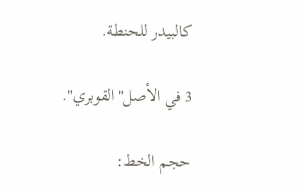كالبيدر للحنطة.

3 في الأصل"القوبري".

حجم الخط: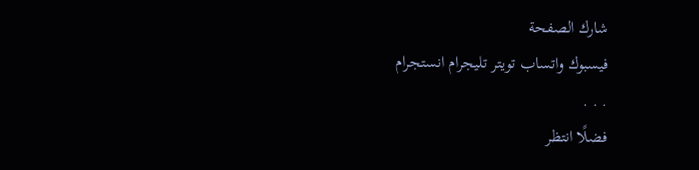شارك الصفحة
فيسبوك واتساب تويتر تليجرام انستجرام
. . .
فضلًا انتظر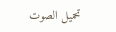تحميل الصوت